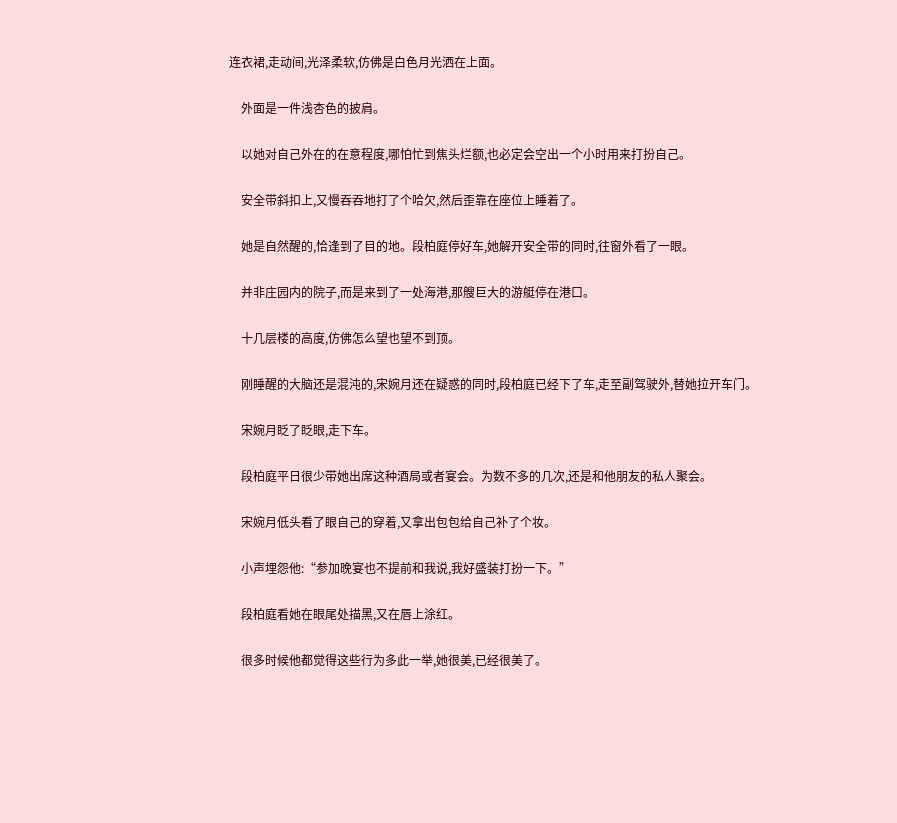连衣裙,走动间,光泽柔软,仿佛是白色月光洒在上面。

    外面是一件浅杏色的披肩。

    以她对自己外在的在意程度,哪怕忙到焦头烂额,也必定会空出一个小时用来打扮自己。

    安全带斜扣上,又慢吞吞地打了个哈欠,然后歪靠在座位上睡着了。

    她是自然醒的,恰逢到了目的地。段柏庭停好车,她解开安全带的同时,往窗外看了一眼。

    并非庄园内的院子,而是来到了一处海港,那艘巨大的游艇停在港口。

    十几层楼的高度,仿佛怎么望也望不到顶。

    刚睡醒的大脑还是混沌的,宋婉月还在疑惑的同时,段柏庭已经下了车,走至副驾驶外,替她拉开车门。

    宋婉月眨了眨眼,走下车。

    段柏庭平日很少带她出席这种酒局或者宴会。为数不多的几次,还是和他朋友的私人聚会。

    宋婉月低头看了眼自己的穿着,又拿出包包给自己补了个妆。

    小声埋怨他:“参加晚宴也不提前和我说,我好盛装打扮一下。”

    段柏庭看她在眼尾处描黑,又在唇上涂红。

    很多时候他都觉得这些行为多此一举,她很美,已经很美了。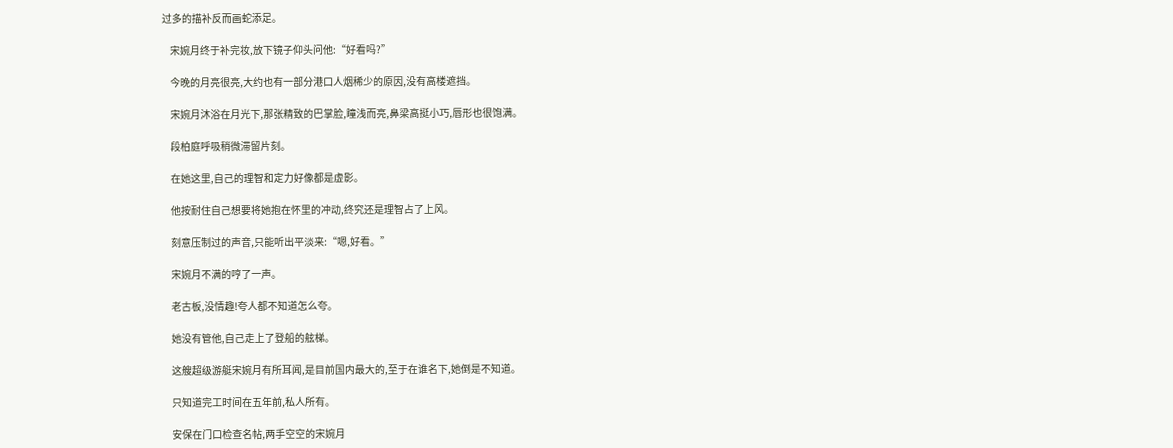过多的描补反而画蛇添足。

    宋婉月终于补完妆,放下镜子仰头问他:“好看吗?”

    今晚的月亮很亮,大约也有一部分港口人烟稀少的原因,没有高楼遮挡。

    宋婉月沐浴在月光下,那张精致的巴掌脸,瞳浅而亮,鼻梁高挺小巧,唇形也很饱满。

    段柏庭呼吸稍微滞留片刻。

    在她这里,自己的理智和定力好像都是虚影。

    他按耐住自己想要将她抱在怀里的冲动,终究还是理智占了上风。

    刻意压制过的声音,只能听出平淡来:“嗯,好看。”

    宋婉月不满的哼了一声。

    老古板,没情趣!夸人都不知道怎么夸。

    她没有管他,自己走上了登船的舷梯。

    这艘超级游艇宋婉月有所耳闻,是目前国内最大的,至于在谁名下,她倒是不知道。

    只知道完工时间在五年前,私人所有。

    安保在门口检查名帖,两手空空的宋婉月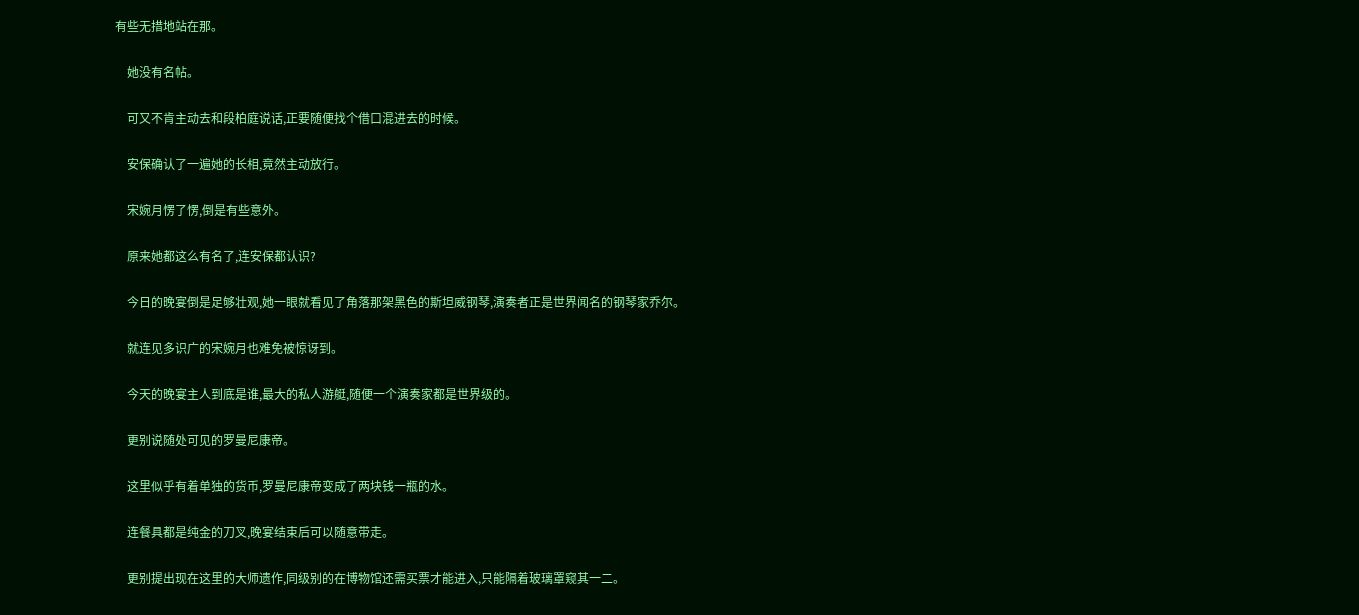有些无措地站在那。

    她没有名帖。

    可又不肯主动去和段柏庭说话,正要随便找个借口混进去的时候。

    安保确认了一遍她的长相,竟然主动放行。

    宋婉月愣了愣,倒是有些意外。

    原来她都这么有名了,连安保都认识?

    今日的晚宴倒是足够壮观,她一眼就看见了角落那架黑色的斯坦威钢琴,演奏者正是世界闻名的钢琴家乔尔。

    就连见多识广的宋婉月也难免被惊讶到。

    今天的晚宴主人到底是谁,最大的私人游艇,随便一个演奏家都是世界级的。

    更别说随处可见的罗曼尼康帝。

    这里似乎有着单独的货币,罗曼尼康帝变成了两块钱一瓶的水。

    连餐具都是纯金的刀叉,晚宴结束后可以随意带走。

    更别提出现在这里的大师遗作,同级别的在博物馆还需买票才能进入,只能隔着玻璃罩窥其一二。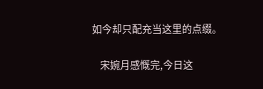如今却只配充当这里的点缀。

    宋婉月感慨完,今日这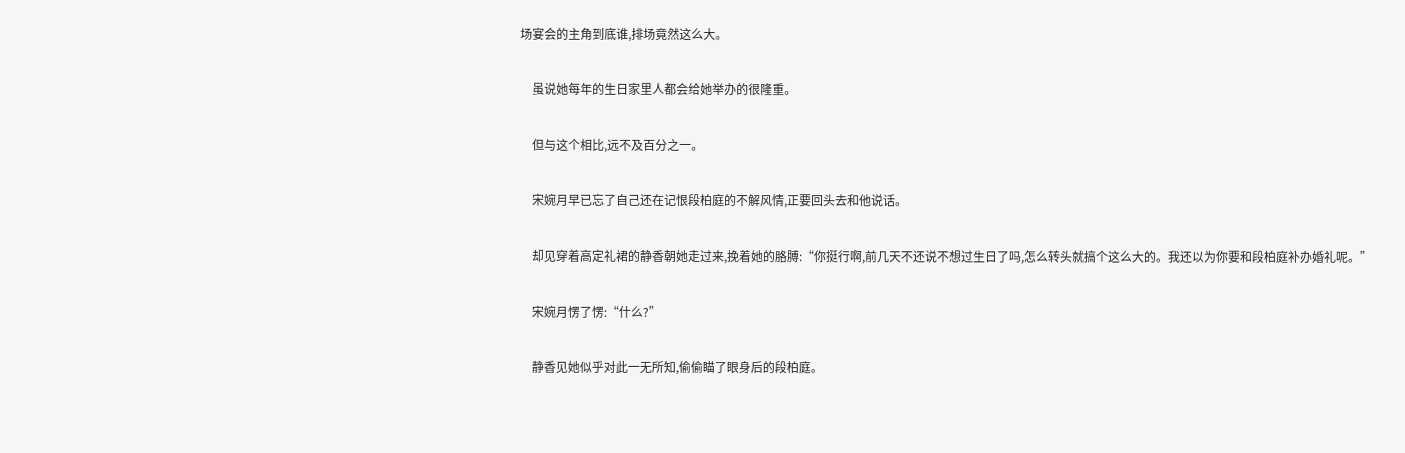场宴会的主角到底谁,排场竟然这么大。

    虽说她每年的生日家里人都会给她举办的很隆重。

    但与这个相比,远不及百分之一。

    宋婉月早已忘了自己还在记恨段柏庭的不解风情,正要回头去和他说话。

    却见穿着高定礼裙的静香朝她走过来,挽着她的胳膊:“你挺行啊,前几天不还说不想过生日了吗,怎么转头就搞个这么大的。我还以为你要和段柏庭补办婚礼呢。”

    宋婉月愣了愣:“什么?”

    静香见她似乎对此一无所知,偷偷瞄了眼身后的段柏庭。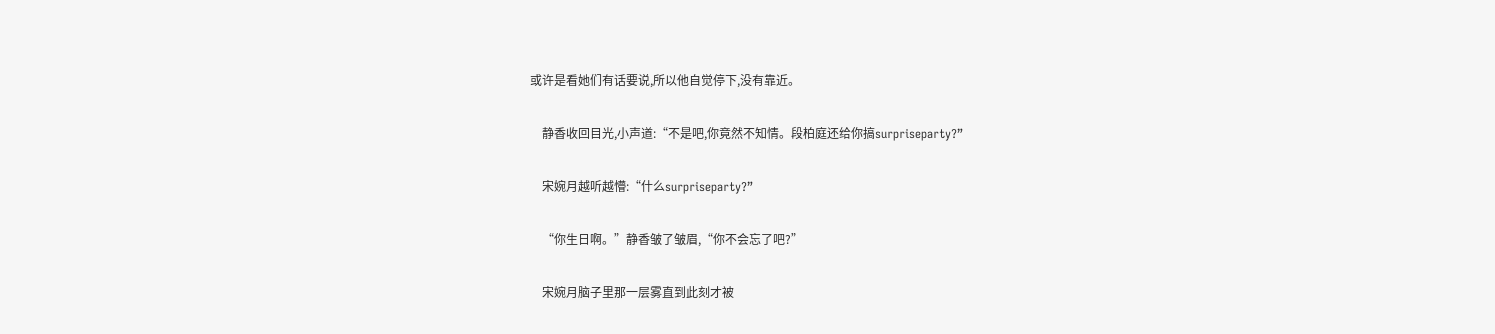或许是看她们有话要说,所以他自觉停下,没有靠近。

    静香收回目光,小声道:“不是吧,你竟然不知情。段柏庭还给你搞surpriseparty?”

    宋婉月越听越懵:“什么surpriseparty?”

    “你生日啊。”静香皱了皱眉,“你不会忘了吧?”

    宋婉月脑子里那一层雾直到此刻才被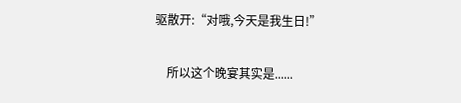驱散开:“对哦,今天是我生日!”

    所以这个晚宴其实是......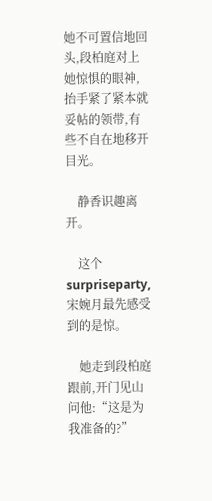她不可置信地回头,段柏庭对上她惊惧的眼神,抬手紧了紧本就妥帖的领带,有些不自在地移开目光。

    静香识趣离开。

    这个surpriseparty,宋婉月最先感受到的是惊。

    她走到段柏庭跟前,开门见山问他:“这是为我准备的?”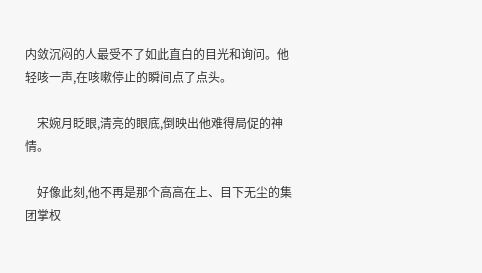内敛沉闷的人最受不了如此直白的目光和询问。他轻咳一声,在咳嗽停止的瞬间点了点头。

    宋婉月眨眼,清亮的眼底,倒映出他难得局促的神情。

    好像此刻,他不再是那个高高在上、目下无尘的集团掌权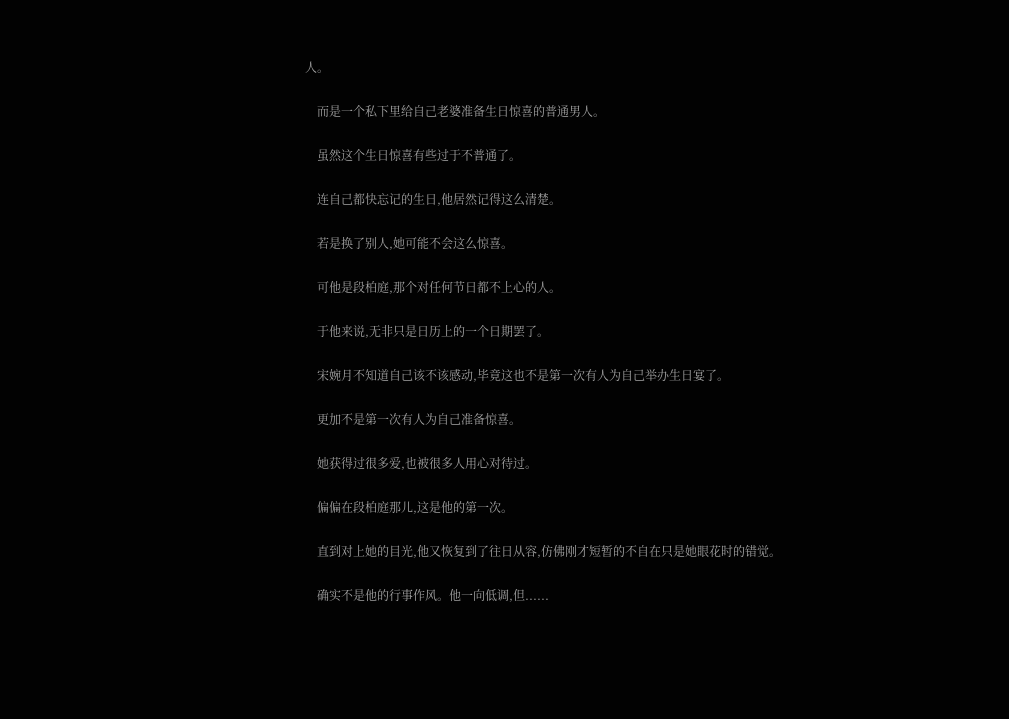人。

    而是一个私下里给自己老婆准备生日惊喜的普通男人。

    虽然这个生日惊喜有些过于不普通了。

    连自己都快忘记的生日,他居然记得这么清楚。

    若是换了别人,她可能不会这么惊喜。

    可他是段柏庭,那个对任何节日都不上心的人。

    于他来说,无非只是日历上的一个日期罢了。

    宋婉月不知道自己该不该感动,毕竟这也不是第一次有人为自己举办生日宴了。

    更加不是第一次有人为自己准备惊喜。

    她获得过很多爱,也被很多人用心对待过。

    偏偏在段柏庭那儿,这是他的第一次。

    直到对上她的目光,他又恢复到了往日从容,仿佛刚才短暂的不自在只是她眼花时的错觉。

    确实不是他的行事作风。他一向低调,但......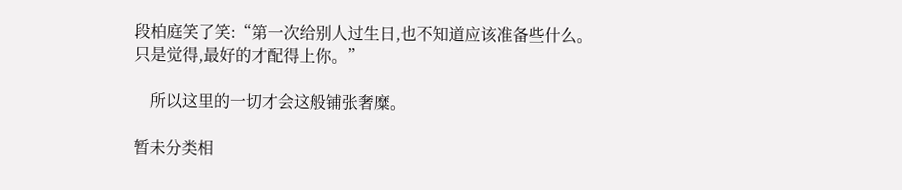段柏庭笑了笑:“第一次给别人过生日,也不知道应该准备些什么。只是觉得,最好的才配得上你。”

    所以这里的一切才会这般铺张奢糜。

暂未分类相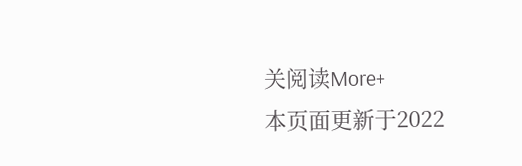关阅读More+
本页面更新于2022